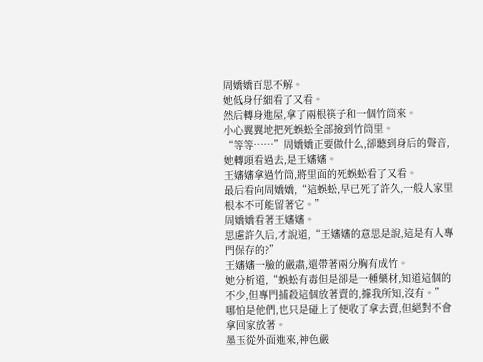周嬌嬌百思不解。
她低身仔細看了又看。
然后轉身進屋,拿了兩根筷子和一個竹筒來。
小心翼翼地把死蜈蚣全部撿到竹筒里。
“等等……”周嬌嬌正要做什么,卻聽到身后的聲音,她轉頭看過去,是王嬸嬸。
王嬸嬸拿過竹筒,將里面的死蜈蚣看了又看。
最后看向周嬌嬌,“這蜈蚣,早已死了許久,一般人家里根本不可能留著它。”
周嬌嬌看著王嬸嬸。
思慮許久后,才說道,“王嬸嬸的意思是說,這是有人專門保存的?”
王嬸嬸一臉的嚴肅,還帶著兩分胸有成竹。
她分析道,“蜈蚣有毒但是卻是一種藥材,知道這個的不少,但專門捕殺這個放著賣的,據我所知,沒有。”
哪怕是他們,也只是碰上了便收了拿去賣,但絕對不會拿回家放著。
墨玉從外面進來,神色嚴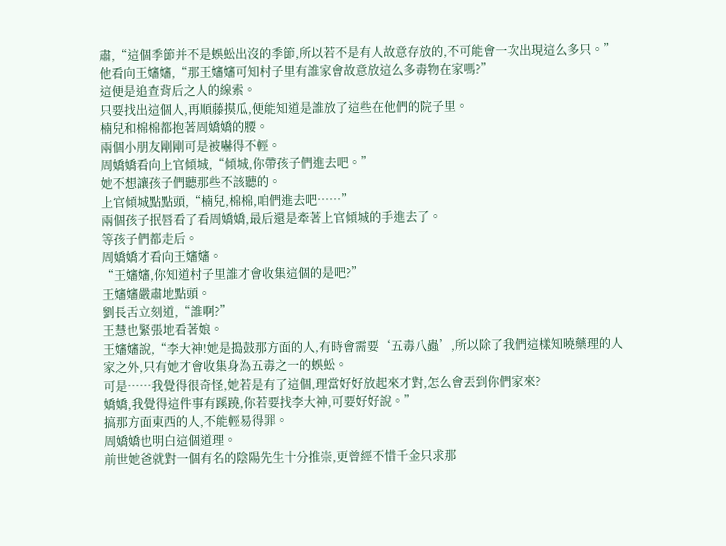肅,“這個季節并不是蜈蚣出沒的季節,所以若不是有人故意存放的,不可能會一次出現這么多只。”
他看向王嬸嬸,“那王嬸嬸可知村子里有誰家會故意放這么多毒物在家嗎?”
這便是追查背后之人的線索。
只要找出這個人,再順藤摸瓜,便能知道是誰放了這些在他們的院子里。
楠兒和棉棉都抱著周嬌嬌的腰。
兩個小朋友剛剛可是被嚇得不輕。
周嬌嬌看向上官傾城,“傾城,你帶孩子們進去吧。”
她不想讓孩子們聽那些不該聽的。
上官傾城點點頭,“楠兒,棉棉,咱們進去吧……”
兩個孩子抿唇看了看周嬌嬌,最后還是牽著上官傾城的手進去了。
等孩子們都走后。
周嬌嬌才看向王嬸嬸。
“王嬸嬸,你知道村子里誰才會收集這個的是吧?”
王嬸嬸嚴肅地點頭。
劉長舌立刻道,“誰啊?”
王慧也緊張地看著娘。
王嬸嬸說,“李大神!她是搗鼓那方面的人,有時會需要‘五毒八蟲’,所以除了我們這樣知曉藥理的人家之外,只有她才會收集身為五毒之一的蜈蚣。
可是……我覺得很奇怪,她若是有了這個,理當好好放起來才對,怎么會丟到你們家來?
嬌嬌,我覺得這件事有蹊蹺,你若要找李大神,可要好好說。”
搞那方面東西的人,不能輕易得罪。
周嬌嬌也明白這個道理。
前世她爸就對一個有名的陰陽先生十分推崇,更曾經不惜千金只求那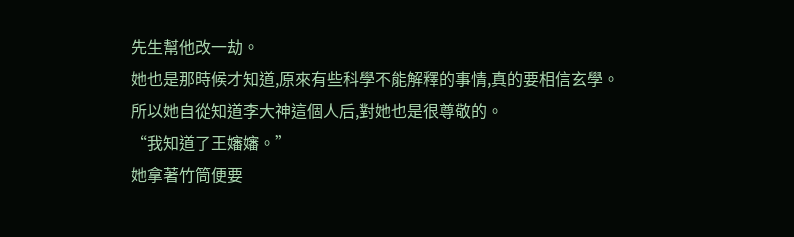先生幫他改一劫。
她也是那時候才知道,原來有些科學不能解釋的事情,真的要相信玄學。
所以她自從知道李大神這個人后,對她也是很尊敬的。
“我知道了王嬸嬸。”
她拿著竹筒便要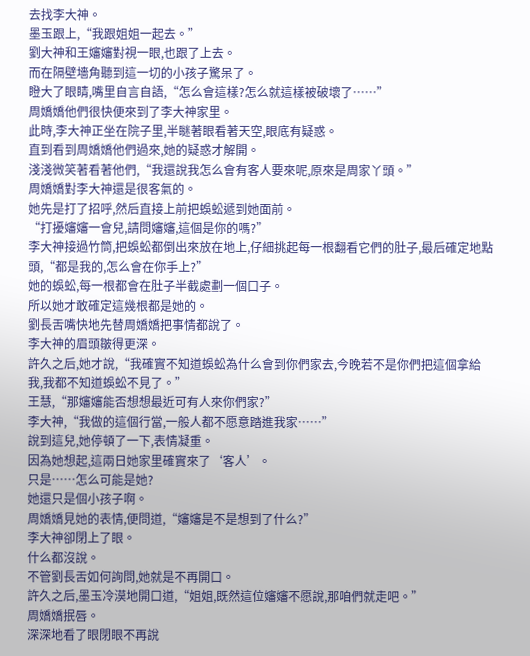去找李大神。
墨玉跟上,“我跟姐姐一起去。”
劉大神和王嬸嬸對視一眼,也跟了上去。
而在隔壁墻角聽到這一切的小孩子驚呆了。
瞪大了眼睛,嘴里自言自語,“怎么會這樣?怎么就這樣被破壞了……”
周嬌嬌他們很快便來到了李大神家里。
此時,李大神正坐在院子里,半瞇著眼看著天空,眼底有疑惑。
直到看到周嬌嬌他們過來,她的疑惑才解開。
淺淺微笑著看著他們,“我還說我怎么會有客人要來呢,原來是周家丫頭。”
周嬌嬌對李大神還是很客氣的。
她先是打了招呼,然后直接上前把蜈蚣遞到她面前。
“打擾嬸嬸一會兒,請問嬸嬸,這個是你的嗎?”
李大神接過竹筒,把蜈蚣都倒出來放在地上,仔細挑起每一根翻看它們的肚子,最后確定地點頭,“都是我的,怎么會在你手上?”
她的蜈蚣,每一根都會在肚子半截處劃一個口子。
所以她才敢確定這幾根都是她的。
劉長舌嘴快地先替周嬌嬌把事情都說了。
李大神的眉頭皺得更深。
許久之后,她才說,“我確實不知道蜈蚣為什么會到你們家去,今晚若不是你們把這個拿給我,我都不知道蜈蚣不見了。”
王慧,“那嬸嬸能否想想最近可有人來你們家?”
李大神,“我做的這個行當,一般人都不愿意踏進我家……”
說到這兒,她停頓了一下,表情凝重。
因為她想起,這兩日她家里確實來了‘客人’。
只是……怎么可能是她?
她還只是個小孩子啊。
周嬌嬌見她的表情,便問道,“嬸嬸是不是想到了什么?”
李大神卻閉上了眼。
什么都沒說。
不管劉長舌如何詢問,她就是不再開口。
許久之后,墨玉冷漠地開口道,“姐姐,既然這位嬸嬸不愿說,那咱們就走吧。”
周嬌嬌抿唇。
深深地看了眼閉眼不再說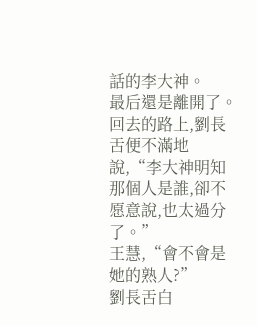話的李大神。
最后還是離開了。
回去的路上,劉長舌便不滿地說,“李大神明知那個人是誰,卻不愿意說,也太過分了。”
王慧,“會不會是她的熟人?”
劉長舌白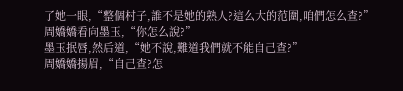了她一眼,“整個村子,誰不是她的熟人?這么大的范圍,咱們怎么查?”
周嬌嬌看向墨玉,“你怎么說?”
墨玉抿唇,然后道,“她不說,難道我們就不能自己查?”
周嬌嬌揚眉,“自己查?怎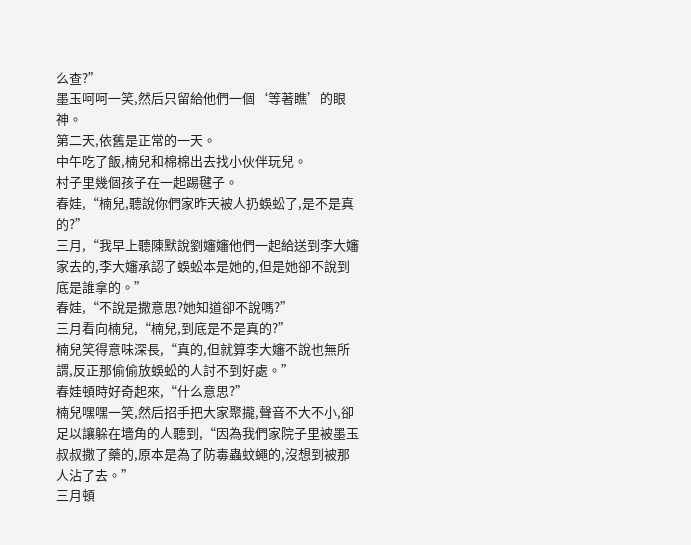么查?”
墨玉呵呵一笑,然后只留給他們一個‘等著瞧’的眼神。
第二天,依舊是正常的一天。
中午吃了飯,楠兒和棉棉出去找小伙伴玩兒。
村子里幾個孩子在一起踢毽子。
春娃,“楠兒,聽說你們家昨天被人扔蜈蚣了,是不是真的?”
三月,“我早上聽陳默說劉嬸嬸他們一起給送到李大嬸家去的,李大嬸承認了蜈蚣本是她的,但是她卻不說到底是誰拿的。”
春娃,“不說是撒意思?她知道卻不說嗎?”
三月看向楠兒,“楠兒,到底是不是真的?”
楠兒笑得意味深長,“真的,但就算李大嬸不說也無所謂,反正那偷偷放蜈蚣的人討不到好處。”
春娃頓時好奇起來,“什么意思?”
楠兒嘿嘿一笑,然后招手把大家聚攏,聲音不大不小,卻足以讓躲在墻角的人聽到,“因為我們家院子里被墨玉叔叔撒了藥的,原本是為了防毒蟲蚊蠅的,沒想到被那人沾了去。”
三月頓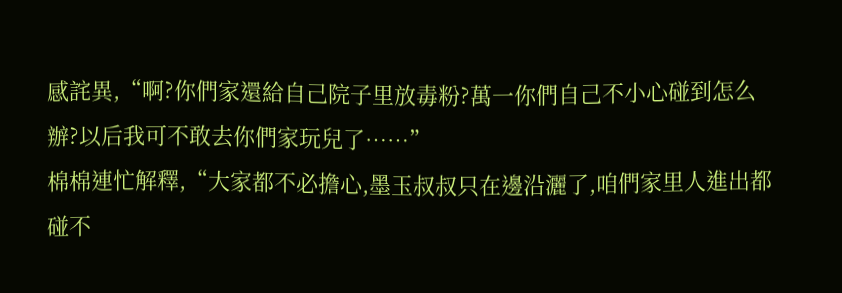感詫異,“啊?你們家還給自己院子里放毒粉?萬一你們自己不小心碰到怎么辦?以后我可不敢去你們家玩兒了……”
棉棉連忙解釋,“大家都不必擔心,墨玉叔叔只在邊沿灑了,咱們家里人進出都碰不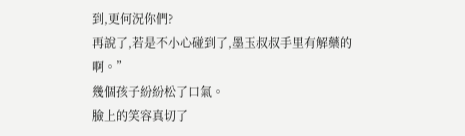到,更何況你們?
再說了,若是不小心碰到了,墨玉叔叔手里有解藥的啊。”
幾個孩子紛紛松了口氣。
臉上的笑容真切了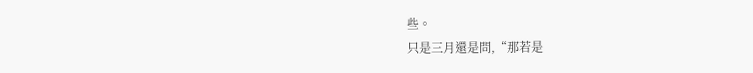些。
只是三月還是問,“那若是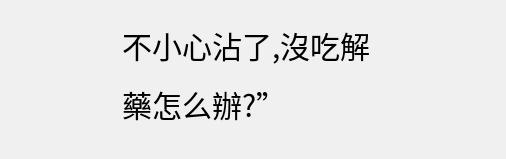不小心沾了,沒吃解藥怎么辦?”